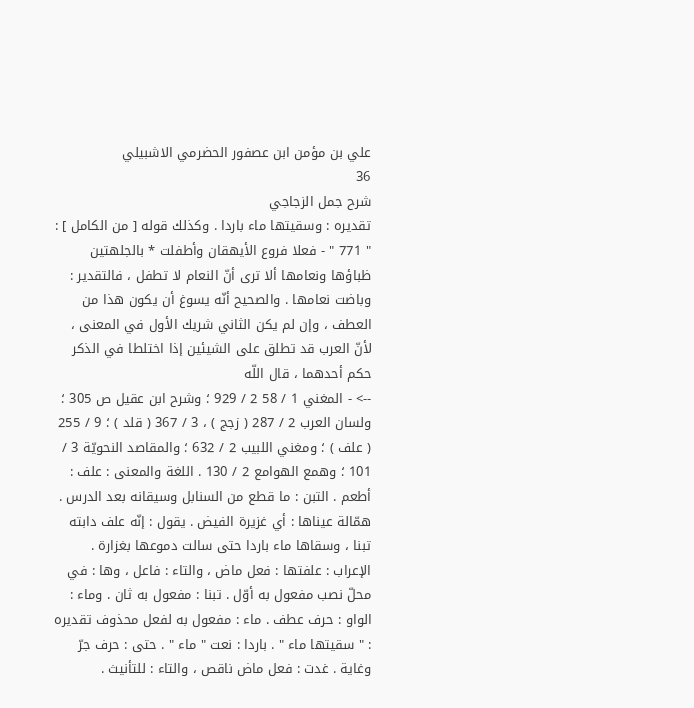علي بن مؤمن ابن عصفور الحضرمي الاشبيلي
36
شرح جمل الزجاجي
تقديره : وسقيتها ماء باردا . وكذلك قوله [ من الكامل ] : " 771 " - فعلا فروع الأيهقان وأطفلت * بالجلهتين ظباؤها ونعامها ألا ترى أنّ النعام لا تطفل ، فالتقدير : وباضت نعامها . والصحيح أنّه يسوغ أن يكون هذا من العطف ، وإن لم يكن الثاني شريك الأول في المعنى ، لأنّ العرب قد تطلق على الشيئين إذا اختلطا في الذكر حكم أحدهما ، قال اللّه
--> - المغني 1 / 58 2 / 929 ؛ وشرح ابن عقيل ص 305 ؛ ولسان العرب 2 / 287 ( زجج ) ، 3 / 367 ( قلد ) ؛ 9 / 255 ( علف ) ؛ ومغني اللبيب 2 / 632 ؛ والمقاصد النحويّة 3 / 101 ؛ وهمع الهوامع 2 / 130 . اللغة والمعنى : علف : أطعم . التبن : ما قطع من السنابل وسيقانه بعد الدرس . همّالة عيناها : أي غزيرة الفيض . يقول : إنّه علف دابته تبنا ، وسقاها ماء باردا حتى سالت دموعها بغزارة . الإعراب : علفتها : فعل ماض ، والتاء : فاعل ، وها : في محلّ نصب مفعول به أوّل . تبنا : مفعول به ثان . وماء : الواو : حرف عطف . ماء : مفعول به لفعل محذوف تقديره : " سقيتها ماء " . باردا : نعت " ماء " . حتى : حرف جرّ وغاية . غدت : فعل ماض ناقص ، والتاء : للتأنيث .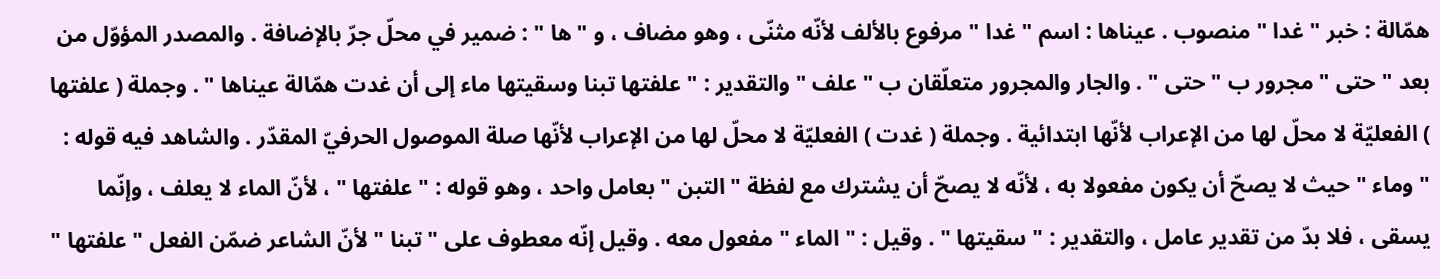همّالة : خبر " غدا " منصوب . عيناها : اسم " غدا " مرفوع بالألف لأنّه مثنّى ، وهو مضاف ، و " ها " : ضمير في محلّ جرّ بالإضافة . والمصدر المؤوّل من بعد " حتى " مجرور ب " حتى " . والجار والمجرور متعلّقان ب " علف " والتقدير : " علفتها تبنا وسقيتها ماء إلى أن غدت همّالة عيناها " . وجملة ( علفتها ) الفعليّة لا محلّ لها من الإعراب لأنّها ابتدائية . وجملة ( غدت ) الفعليّة لا محلّ لها من الإعراب لأنّها صلة الموصول الحرفيّ المقدّر . والشاهد فيه قوله : " وماء " حيث لا يصحّ أن يكون مفعولا به ، لأنّه لا يصحّ أن يشترك مع لفظة " التبن " بعامل واحد ، وهو قوله : " علفتها " ، لأنّ الماء لا يعلف ، وإنّما يسقى ، فلا بدّ من تقدير عامل ، والتقدير : " سقيتها " . وقيل : " الماء " مفعول معه . وقيل إنّه معطوف على " تبنا " لأنّ الشاعر ضمّن الفعل " علفتها "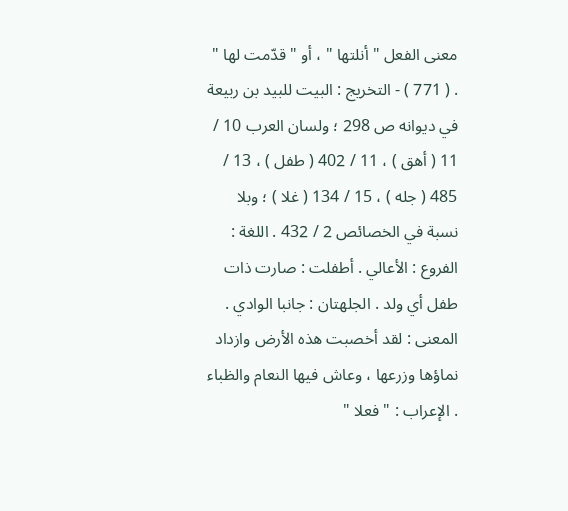معنى الفعل " أنلتها " ، أو " قدّمت لها " . ( 771 ) - التخريج : البيت للبيد بن ربيعة في ديوانه ص 298 ؛ ولسان العرب 10 / 11 ( أهق ) ، 11 / 402 ( طفل ) ، 13 / 485 ( جله ) ، 15 / 134 ( غلا ) ؛ وبلا نسبة في الخصائص 2 / 432 . اللغة : الفروع : الأعالي . أطفلت : صارت ذات طفل أي ولد . الجلهتان : جانبا الوادي . المعنى : لقد أخصبت هذه الأرض وازداد نماؤها وزرعها ، وعاش فيها النعام والظباء . الإعراب : " فعلا "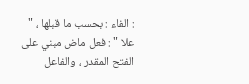: الفاء : بحسب ما قبلها ، " علا " : فعل ماض مبني على الفتح المقدر ، والفاعل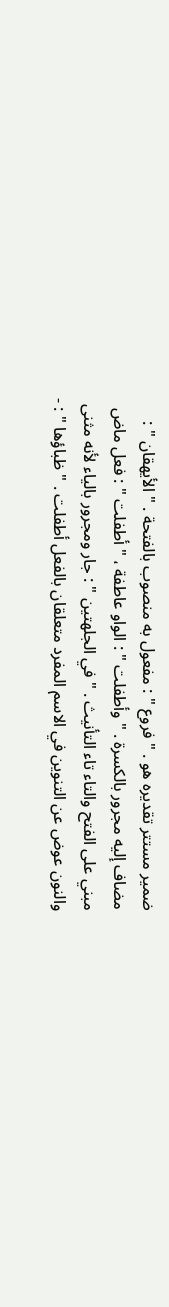ضمير مستتر تقديره هو . " فروع " : مفعول به منصوب بالفتحة . " الأيهقان " : مضاف إليه مجرور بالكسرة . " وأطفلت " : الواو عاطفة ، " أطفلت " : فعل ماض مبني على الفتح والتاء تاء التأنيث . " في الجلهتين " : جار ومجرور بالياء لأنه مثنى والنون عوض عن التنوين في الاسم المفرد متعلقان بالفعل أطفلت . " ظباؤها " : -